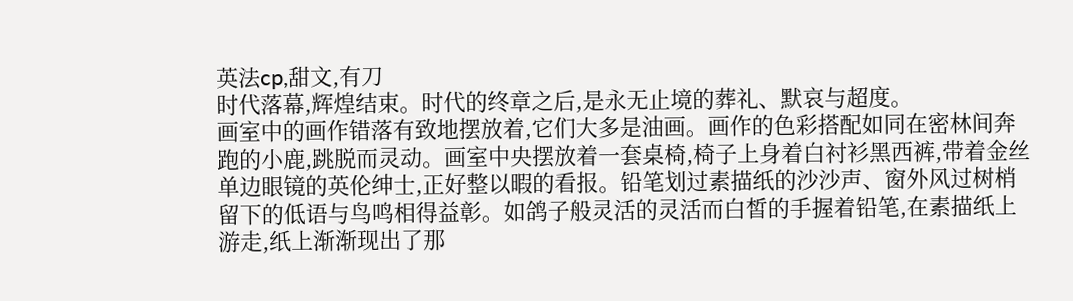英法cp,甜文,有刀
时代落幕,辉煌结束。时代的终章之后,是永无止境的葬礼、默哀与超度。
画室中的画作错落有致地摆放着,它们大多是油画。画作的色彩搭配如同在密林间奔跑的小鹿,跳脱而灵动。画室中央摆放着一套桌椅,椅子上身着白衬衫黑西裤,带着金丝单边眼镜的英伦绅士,正好整以暇的看报。铅笔划过素描纸的沙沙声、窗外风过树梢留下的低语与鸟鸣相得益彰。如鸽子般灵活的灵活而白皙的手握着铅笔,在素描纸上游走,纸上渐渐现出了那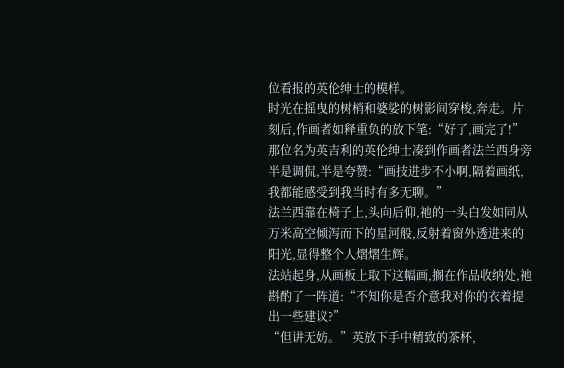位看报的英伦绅士的模样。
时光在摇曳的树梢和婆娑的树影间穿梭,奔走。片刻后,作画者如释重负的放下笔:“好了,画完了!”
那位名为英吉利的英伦绅士凑到作画者法兰西身旁半是调侃,半是夸赞:“画技进步不小啊,隔着画纸,我都能感受到我当时有多无聊。”
法兰西靠在椅子上,头向后仰,祂的一头白发如同从万米高空倾泻而下的星河般,反射着窗外透进来的阳光,显得整个人熠熠生辉。
法站起身,从画板上取下这幅画,搁在作品收纳处,祂斟酌了一阵道:“不知你是否介意我对你的衣着提出一些建议?”
“但讲无妨。”英放下手中精致的茶杯,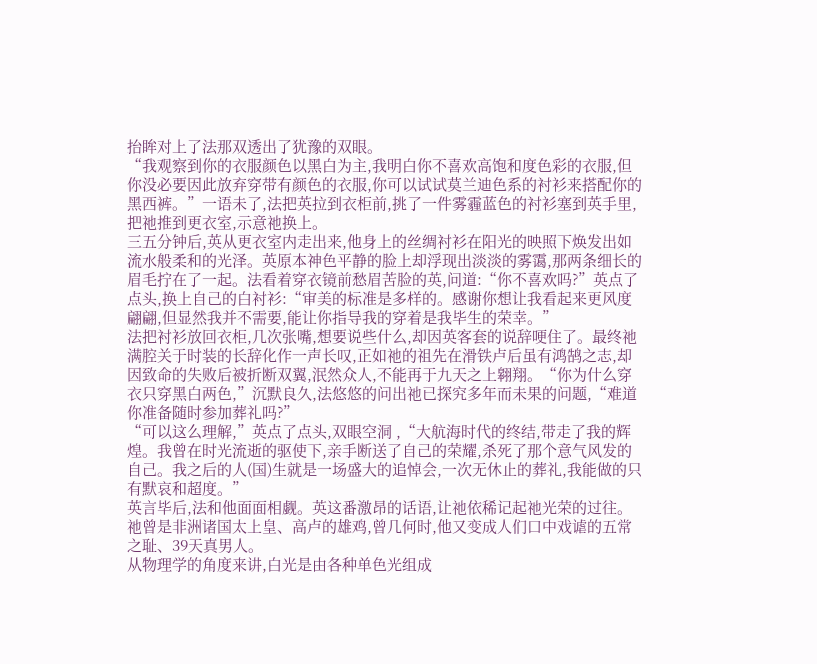抬眸对上了法那双透出了犹豫的双眼。
“我观察到你的衣服颜色以黑白为主,我明白你不喜欢高饱和度色彩的衣服,但你没必要因此放弃穿带有颜色的衣服,你可以试试莫兰迪色系的衬衫来搭配你的黑西裤。”一语未了,法把英拉到衣柜前,挑了一件雾霾蓝色的衬衫塞到英手里,把祂推到更衣室,示意祂换上。
三五分钟后,英从更衣室内走出来,他身上的丝绸衬衫在阳光的映照下焕发出如流水般柔和的光泽。英原本神色平静的脸上却浮现出淡淡的雾霭,那两条细长的眉毛拧在了一起。法看着穿衣镜前愁眉苦脸的英,问道:“你不喜欢吗?”英点了点头,换上自己的白衬衫:“审美的标准是多样的。感谢你想让我看起来更风度翩翩,但显然我并不需要,能让你指导我的穿着是我毕生的荣幸。”
法把衬衫放回衣柜,几次张嘴,想要说些什么,却因英客套的说辞哽住了。最终祂满腔关于时装的长辞化作一声长叹,正如祂的祖先在滑铁卢后虽有鸿鹄之志,却因致命的失败后被折断双翼,泯然众人,不能再于九天之上翱翔。“你为什么穿衣只穿黑白两色,”沉默良久,法悠悠的问出祂已探究多年而未果的问题,“难道你准备随时参加葬礼吗?”
“可以这么理解,”英点了点头,双眼空洞 ,“大航海时代的终结,带走了我的辉煌。我曾在时光流逝的驱使下,亲手断送了自己的荣耀,杀死了那个意气风发的自己。我之后的人(国)生就是一场盛大的追悼会,一次无休止的葬礼,我能做的只有默哀和超度。”
英言毕后,法和他面面相觑。英这番激昂的话语,让祂依稀记起祂光荣的过往。祂曾是非洲诸国太上皇、高卢的雄鸡,曾几何时,他又变成人们口中戏谑的五常之耻、39天真男人。
从物理学的角度来讲,白光是由各种单色光组成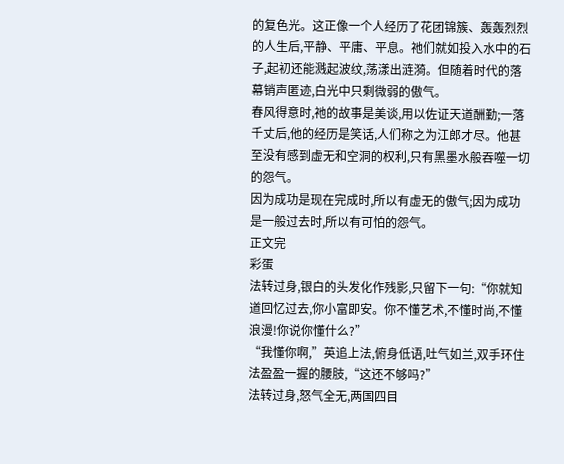的复色光。这正像一个人经历了花团锦簇、轰轰烈烈的人生后,平静、平庸、平息。祂们就如投入水中的石子,起初还能溅起波纹,荡漾出涟漪。但随着时代的落幕销声匿迹,白光中只剩微弱的傲气。
春风得意时,祂的故事是美谈,用以佐证天道酬勤;一落千丈后,他的经历是笑话,人们称之为江郎才尽。他甚至没有感到虚无和空洞的权利,只有黑墨水般吞噬一切的怨气。
因为成功是现在完成时,所以有虚无的傲气;因为成功是一般过去时,所以有可怕的怨气。
正文完
彩蛋
法转过身,银白的头发化作残影,只留下一句:“你就知道回忆过去,你小富即安。你不懂艺术,不懂时尚,不懂浪漫!你说你懂什么?”
“我懂你啊,”英追上法,俯身低语,吐气如兰,双手环住法盈盈一握的腰肢,“这还不够吗?”
法转过身,怒气全无,两国四目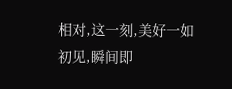相对,这一刻,美好一如初见,瞬间即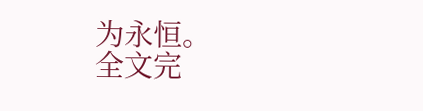为永恒。
全文完